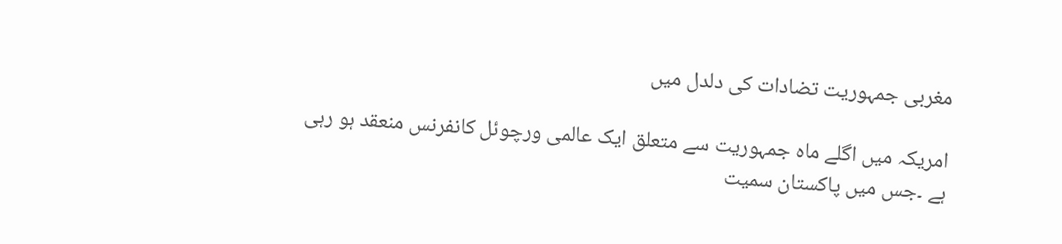مغربی جمہوریت تضادات کی دلدل میں

امریکہ میں اگلے ماہ جمہوریت سے متعلق ایک عالمی ورچوئل کانفرنس منعقد ہو رہی ہے ۔جس میں پاکستان سمیت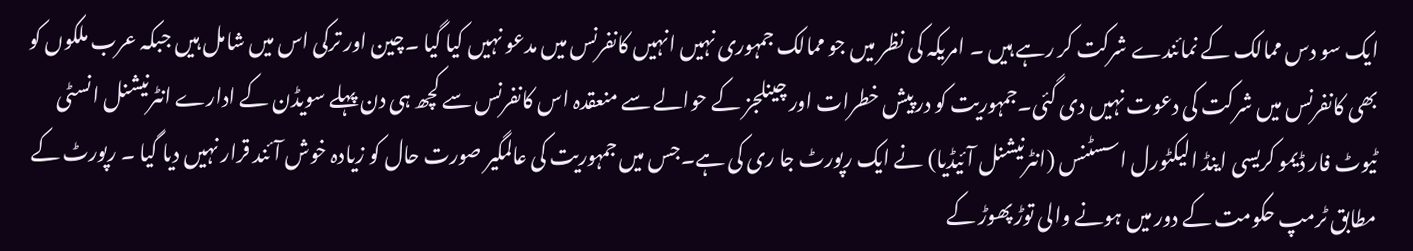ایک سو دس ممالک کے نمائندے شرکت کر رہے ہیں ۔ امریکہ کی نظر میں جو ممالک جمہوری نہیں انہیں کانفرنس میں مدعو نہیں کیا گیا ۔چین اور ترکی اس میں شامل ہیں جبکہ عرب ملکوں کو بھی کانفرنس میں شرکت کی دعوت نہیں دی گئی۔جمہوریت کو درپیش خطرات اور چینلجز کے حوالے سے منعقدہ اس کانفرنس سے کچھ ہی دن پہلے سویڈن کے ادارے انٹرنیشنل انسٹی ٹیوٹ فار ڈیمو کریسی اینڈ الیکٹورل اسسٹنس (انٹرنیشنل آئیڈیا) نے ایک رپورٹ جا ری کی ہے۔جس میں جمہوریت کی عالمگیر صورت حال کو زیادہ خوش آئند قرار نہیں دیا گیا ۔ رپورٹ کے مطابق ٹرمپ حکومت کے دور میں ہونے والی توڑ پھوڑ کے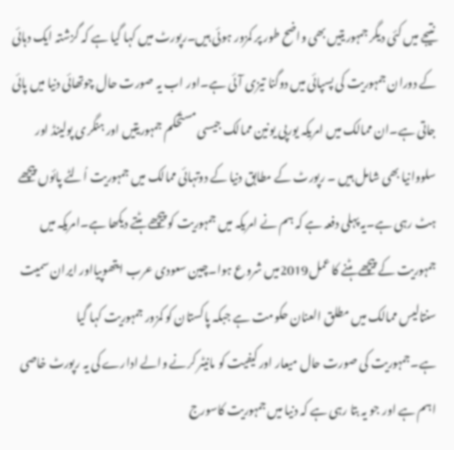نتیجے میں کئی دیگر جمہوریتیں بھی واضح طور پر کمزور ہوئی ہیں۔رپورٹ میں کہا گیا ہے کہ گزشتہ ایک دہائی کے دوران جمہوریت کی پسپائی میں دوگنا تیزی آئی ہے۔اور اب یہ صورت حال چوتھائی دنیا میں پائی جاتی ہے۔ان ممالک میں امریکہ یورپی یونین ممالک جیسی مستحکم جمہوریتیں اور ہنگری پولینڈ اور سلووانیا بھی شامل ہیں ۔ رپورٹ کے مطابق دنیا کے دوتہائی ممالک میں جمہوریت اُلٹے پائوں پیچھے ہٹ رہی ہے۔یہ پہلی دفعہ ہے کہ ہم نے امریکہ میں جمہوریت کو پیچھے ہٹتے دیکھا ہے۔امریکہ میں جمہوریت کے پیچھے ہٹنے کا عمل2019میں شروع ہوا۔چین سعودی عرب ایتھوپیااور ایران سمیت سنتالیس ممالک میں مطلق العنان حکومت ہے جبکہ پاکستان کو کمزور جمہوریت کہا گیا ہے۔جمہوریت کی صورت حال میعار اور کیفیت کو مانیٹر کرنے والے ادارے کی یہ رپورٹ خاصی اہم ہے اور جو یہ بتا رہی ہے کہ دنیا میں جمہوریت کاسورج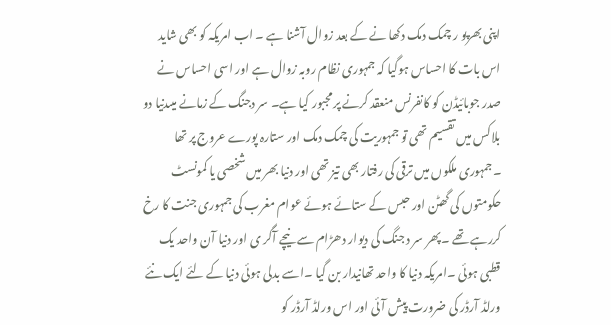اپنی بھرپو ر چمک دمک دکھا نے کے بعد زوال آشنا ہے ۔ اب امریکہ کو بھی شاید اس بات کا احساس ہوگیا کہ جمہوری نظام روبہ زوال ہے اور اسی احساس نے صدر جوبائیڈن کو کانفرنس منعقد کرنے پر مجبور کیا ہے۔ سر دجنگ کے زمانے میںدنیا دو بلاکس میں تقسیم تھی تو جمہوریت کی چمک دمک اور ستارہ پورے عروج پر تھا ۔جمہوری ملکوں میں ترقی کی رفتار بھی تیز تھی اور دنیا بھر میں شخصی یا کمونسٹ حکومتوں کی گھٹن اور حبس کے ستائے ہوئے عوام مغرب کی جمہوری جنت کا رخ کررہے تھے ۔پھر سر د جنگ کی دیوار دھڑام سے نیچے آگر ی اور دنیا آن واحد یک قطبی ہوئی ۔امریکہ دنیا کا واحد تھانیدار بن گیا ۔اسے بدلی ہوئی دنیا کے لئے ایک نئے ورلڈ آرڈر کی ضرورت پیش آئی اور اس ورلڈ آرڈر کو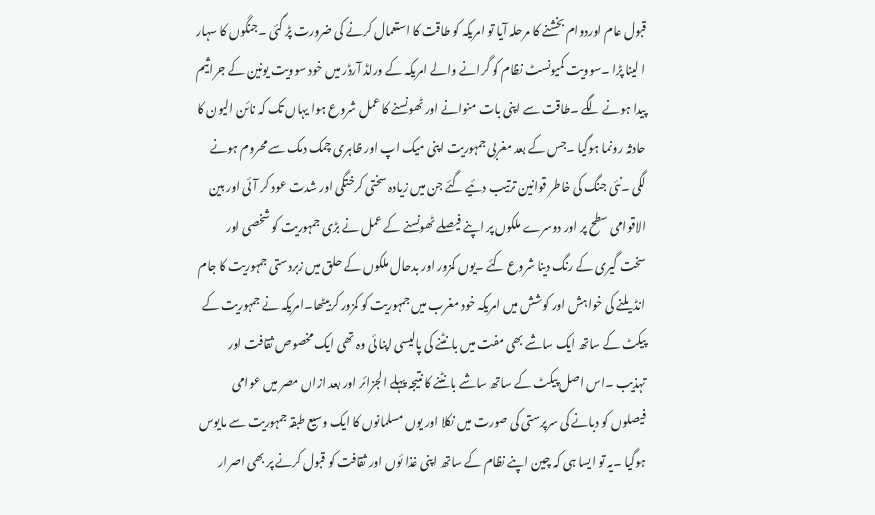قبول عام اوردوام بخشنے کا مرحلہ آیا تو امریکہ کو طاقت کا استعمال کرنے کی ضرورت پڑ گئی ۔جنگوں کا سہار ا لینا پڑا ۔سوویت کمیونسٹ نظام کو گرانے والے امریکہ کے ورلڈ آرڈر میں خود سوویت یونین کے جراثیم پیدا ہونے لگے ۔طاقت سے اپنی بات منوانے اور ٹھونسنے کا عمل شروع ہوا یہاں تک کہ نائن الیون کا حادثہ رونما ہوگیا ۔جس کے بعد مغربی جمہوریت اپنی میک اپ اور ظاہری چمک دمک سے محروم ہونے لگی ۔نئی جنگ کی خاطر قوانین ترتیب دئیے گئے جن میں زیادہ سختی کرختگی اور شدت عود کر آئی اور بین الاقوامی سطح پر اور دوسرے ملکوں پر اپنے فیصلے ٹھونسنے کے عمل نے بڑی جمہوریت کو شخصی اور سخت گیری کے رنگ دینا شروع کئے ۔یوں کمزور اور بدحال ملکوں کے حلق میں زبردستی جمہوریت کا جام انڈیلنے کی خواہش اور کوشش میں امریکہ خود مغرب میں جمہوریت کو کمزور کربیٹھا۔امریکہ نے جمہوریت کے پیکٹ کے ساتھ ایک ساشے بھی مفت میں بانٹنے کی پالیسی اپنا ئی وہ تھی ایک مخصوص ثقافت اور تہذیب ۔اس اصل پیکٹ کے ساتھ ساشے بانٹنے کا نتیجہ پہلے الجزائر اور بعد ازاں مصر میں عوامی فیصلوں کو دبانے کی سرپرستی کی صورت میں نکلا اور یوں مسلمانوں کا ایک وسیع طبقہ جمہوریت سے مایوس ہوگیا ۔یہ تو ایسا ہی کہ چین اپنے نظام کے ساتھ اپنی غذا ئوں اور ثقافت کو قبول کرنے پر بھی اصرار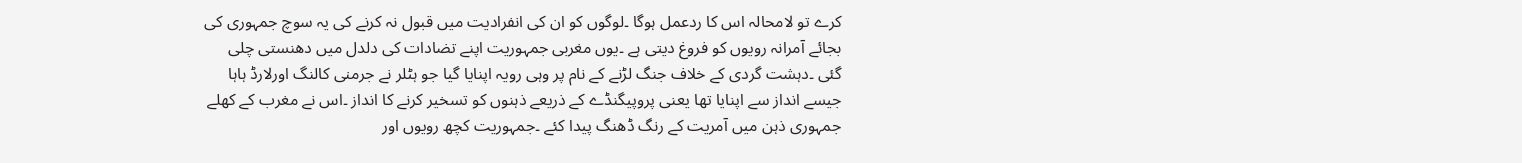کرے تو لامحالہ اس کا ردعمل ہوگا ۔لوگوں کو ان کی انفرادیت میں قبول نہ کرنے کی یہ سوچ جمہوری کی بجائے آمرانہ رویوں کو فروغ دیتی ہے ۔یوں مغربی جمہوریت اپنے تضادات کی دلدل میں دھنستی چلی گئی ۔دہشت گردی کے خلاف جنگ لڑنے کے نام پر وہی رویہ اپنایا گیا جو ہٹلر نے جرمنی کالنگ اورلارڈ ہاہا جیسے انداز سے اپنایا تھا یعنی پروپیگنڈے کے ذریعے ذہنوں کو تسخیر کرنے کا انداز ۔اس نے مغرب کے کھلے جمہوری ذہن میں آمریت کے رنگ ڈھنگ پیدا کئے ۔جمہوریت کچھ رویوں اور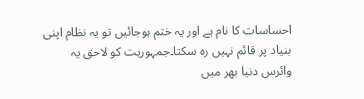احساسات کا نام ہے اور یہ ختم ہوجائیں تو یہ نظام اپنی بنیاد پر قائم نہیں رہ سکتا۔جمہوریت کو لاحق یہ وائرس دنیا بھر میں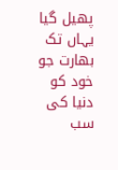پھیل گیا یہاں تک بھارت جو خود کو دنیا کی سب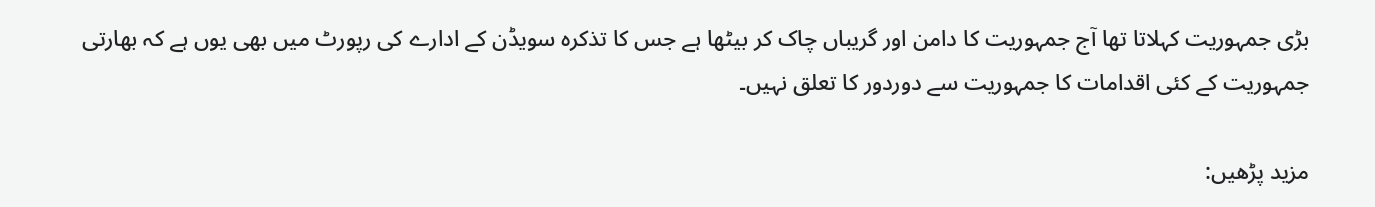بڑی جمہوریت کہلاتا تھا آج جمہوریت کا دامن اور گریباں چاک کر بیٹھا ہے جس کا تذکرہ سویڈن کے ادارے کی رپورٹ میں بھی یوں ہے کہ بھارتی جمہوریت کے کئی اقدامات کا جمہوریت سے دوردور کا تعلق نہیں۔

مزید پڑھیں: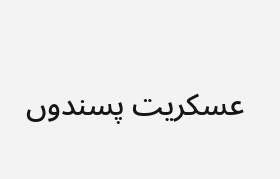عسکریت پسندوں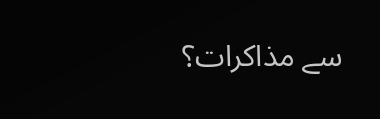سے مذاکرات؟